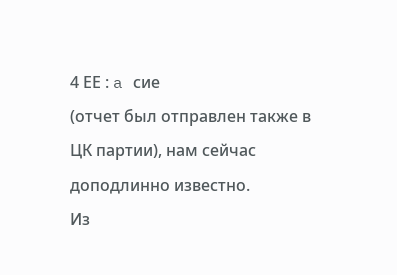4 ЕЕ : a сие
(отчет был отправлен также в ЦК партии), нам сейчас доподлинно известно.
Из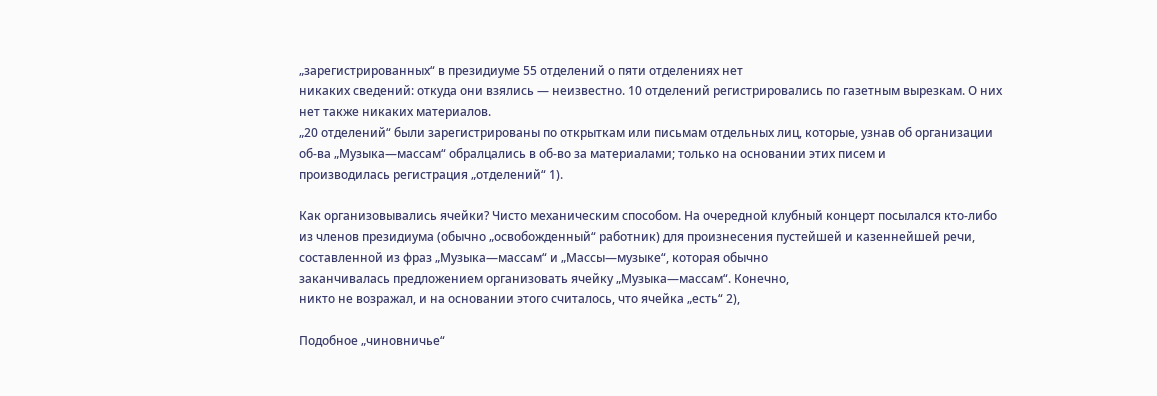„зарегистрированных“ в президиуме 55 отделений о пяти отделениях нет
никаких сведений: откуда они взялись — неизвестно. 10 отделений регистрировались по газетным вырезкам. О них нет также никаких материалов.
„20 отделений“ были зарегистрированы по открыткам или письмам отдельных лиц, которые, узнав об организации об-ва „Музыка—массам“ обралцались в об-во за материалами; только на основании этих писем и
производилась регистрация „отделений“ 1).

Как организовывались ячейки? Чисто механическим способом. На очередной клубный концерт посылался кто-либо из членов президиума (обычно „освобожденный“ работник) для произнесения пустейшей и казеннейшей речи, составленной из фраз „Музыка—массам“ и „Массы—музыке“, которая обычно
заканчивалась предложением организовать ячейку „Музыка—массам“. Конечно,
никто не возражал, и на основании этого считалось, что ячейка „есть“ 2),

Подобное „чиновничье“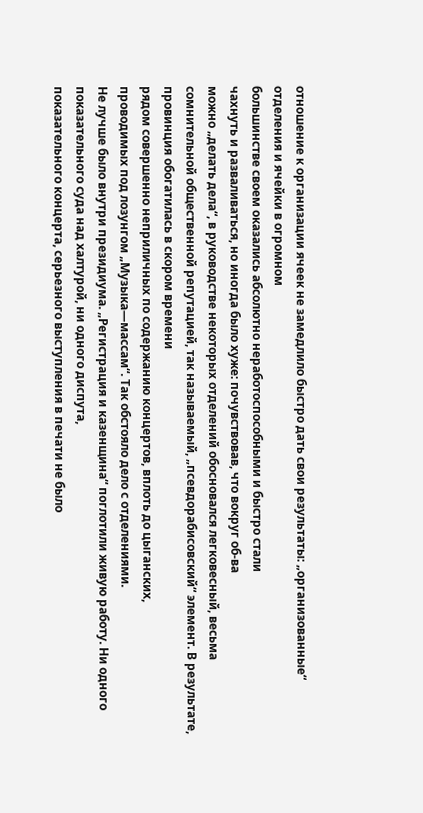отношение к организации ячеек не замедлило быстро дать свои результаты: „организованные“ отделения и ячейки в огромном
большинстве своем оказались абсолютно неработоспособными и быстро стали
чахнуть и разваливаться, но иногда было хуже: почувствовав, что вокруг об-ва
можно „делать дела“, в руководстве некоторых отделений обосновался легковесный, весьма сомнительной общественной репутацией, так называемый, „псевдорабисовский“ элемент. В результате, провинция обогатилась в скором времени
рядом совершенно неприличных по содержанию концертов, вплоть до цыганских,
проводимых под лозунгом „Музыка—массам“. Так обстояло дело с отделениями.
Не лучше было внутри президиума. „Регистрация и казенщина“ поглотили живую работу. Ни одного показательного суда над халтурой, ни одного диспута,
показательного концерта, серьезного выступления в печати не было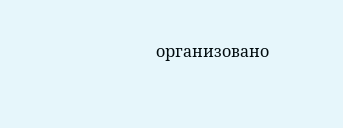организовано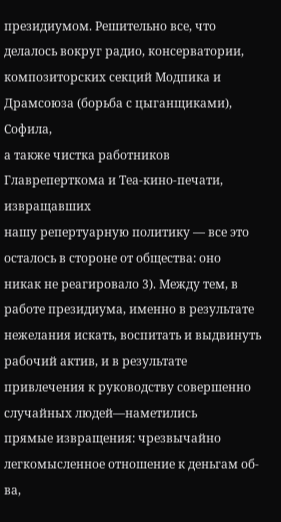президиумом. Решительно все, что делалось вокруг радио, консерватории,
композиторских секций Модпика и Драмсоюза (борьба с цыганщиками), Софила,
а также чистка работников Главреперткома и Теа-кино-печати, извращавших
нашу репертуарную политику — все это осталось в стороне от общества: оно
никак не реагировало 3). Между тем, в работе президиума, именно в результате
нежелания искать, воспитать и выдвинуть рабочий актив, и в результате привлечения к руководству совершенно случайных людей—наметились
прямые извращения: чрезвычайно легкомысленное отношение к деньгам об-ва,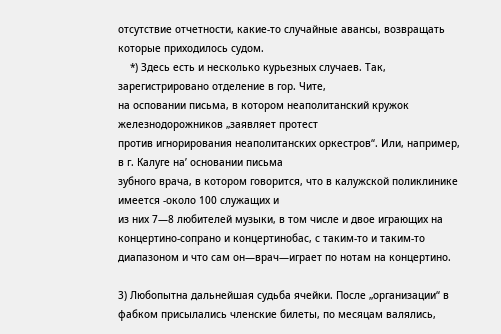отсутствие отчетности, какие-то случайные авансы, возвращать которые приходилось судом.
    *) Здесь есть и несколько курьезных случаев. Так, зарегистрировано отделение в гор. Чите,
на осповании письма, в котором неаполитанский кружок железнодорожников „заявляет протест
против игнорирования неаполитанских оркестров“. Или, например, в г. Калуге на’ основании письма
зубного врача, в котором говорится, что в калужской поликлинике имеется -около 100 служащих и
из них 7—8 любителей музыки, в том числе и двое играющих на концертино-сопрано и концертинобас, с таким-то и таким-то диапазоном и что сам он—врач—играет по нотам на концертино.

3) Любопытна дальнейшая судьба ячейки. После „организации“ в фабком присылались членские билеты, по месяцам валялись,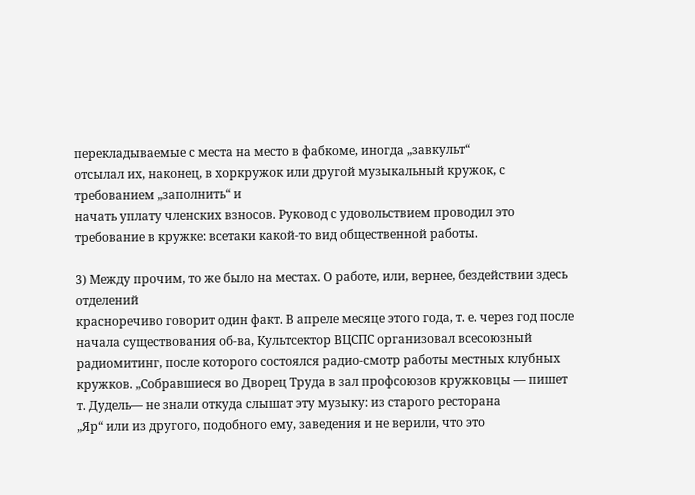перекладываемые с места на место в фабкоме, иногда „завкульт“
отсылал их, наконец, в хоркружок или другой музыкальный кружок, с требованием „заполнить“ и
начать уплату членских взносов. Руковод с удовольствием проводил это требование в кружке: всетаки какой-то вид общественной работы.

3) Между прочим, то же было на местах. О работе, или, вернее, бездействии здесь отделений
красноречиво говорит один факт. В апреле месяце этого года, т. е. через год после начала существования об-ва, Культсектор ВЦСПС организовал всесоюзный радиомитинг, после которого состоялся радио-смотр работы местных клубных кружков. „Собравшиеся во Дворец Труда в зал профсоюзов кружковцы — пишет т. Дудель— не знали откуда слышат эту музыку: из старого ресторана
„Яр“ или из другого, подобного ему, заведения и не верили, что это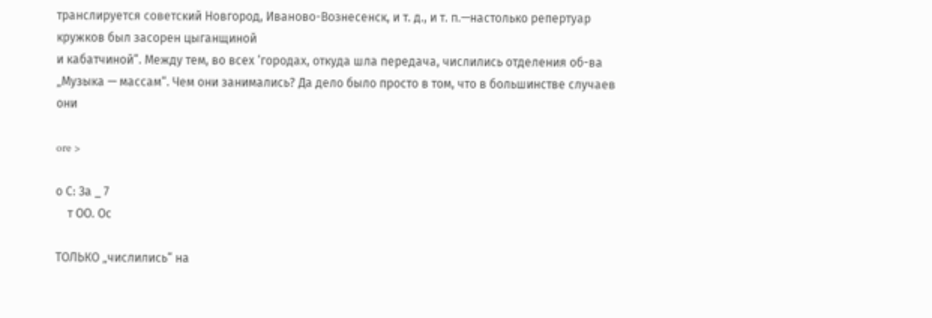транслируется советский Новгород, Иваново-Вознесенск, и т. д., и т. п.—настолько репертуар кружков был засорен цыганщиной
и кабатчиной“. Между тем, во всех ‘городах, откуда шла передача, числились отделения об-ва „Музыка — массам“. Чем они занимались? Да дело было просто в том, что в большинстве случаев они

ore >

о С: За _ 7
    т ОО. Ос

ТОЛЬКО „числились“ на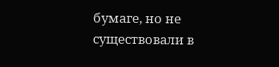бумаге, но не существовали в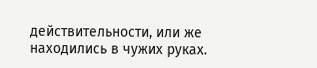действительности, или же находились в чужих руках.